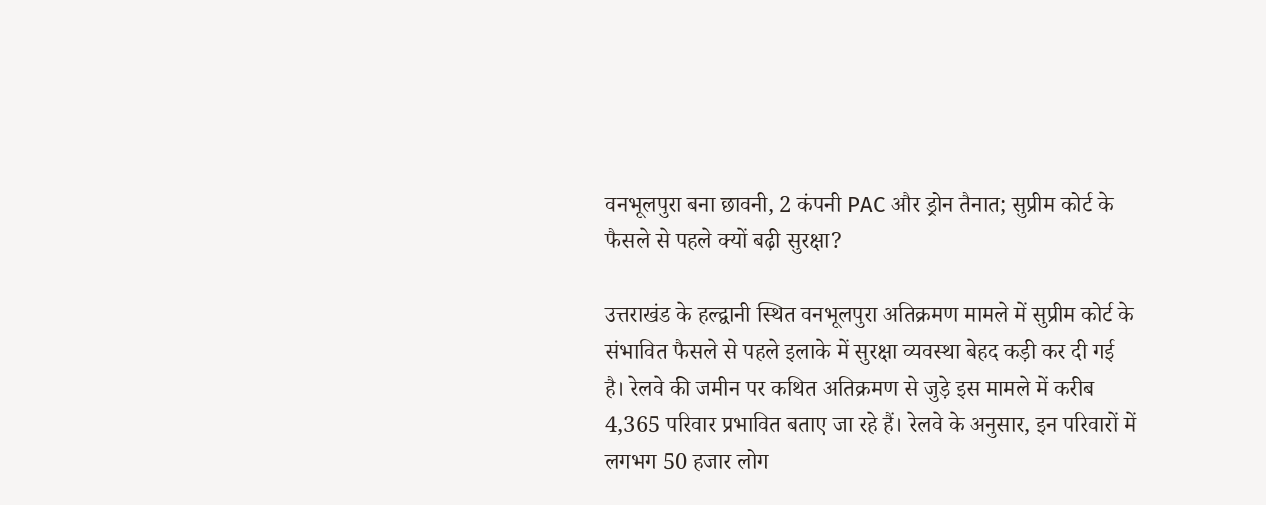वनभूलपुरा बना छावनी, 2 कंपनी PAC और ड्रोन तैनात; सुप्रीम कोर्ट के फैसले से पहले क्यों बढ़ी सुरक्षा?

उत्तराखंड के हल्द्वानी स्थित वनभूलपुरा अतिक्रमण मामले में सुप्रीम कोर्ट के संभावित फैसले से पहले इलाके में सुरक्षा व्यवस्था बेहद कड़ी कर दी गई है। रेलवे की जमीन पर कथित अतिक्रमण से जुड़े इस मामले में करीब 4,365 परिवार प्रभावित बताए जा रहे हैं। रेलवे के अनुसार, इन परिवारों में लगभग 50 हजार लोग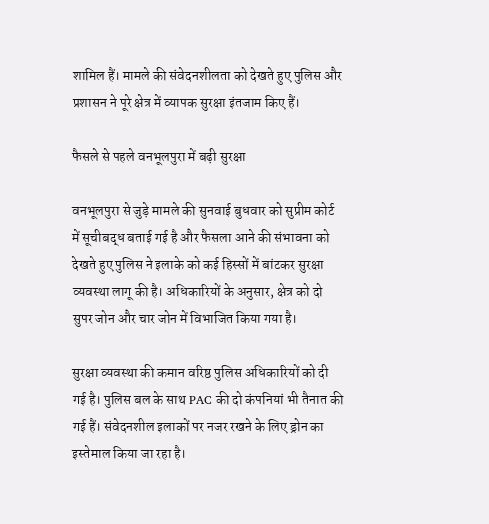शामिल हैं। मामले की संवेदनशीलता को देखते हुए पुलिस और प्रशासन ने पूरे क्षेत्र में व्यापक सुरक्षा इंतजाम किए हैं।

फैसले से पहले वनभूलपुरा में बढ़ी सुरक्षा

वनभूलपुरा से जुड़े मामले की सुनवाई बुधवार को सुप्रीम कोर्ट में सूचीबद्ध बताई गई है और फैसला आने की संभावना को देखते हुए पुलिस ने इलाके को कई हिस्सों में बांटकर सुरक्षा व्यवस्था लागू की है। अधिकारियों के अनुसार, क्षेत्र को दो सुपर जोन और चार जोन में विभाजित किया गया है।

सुरक्षा व्यवस्था की कमान वरिष्ठ पुलिस अधिकारियों को दी गई है। पुलिस बल के साथ PAC की दो कंपनियां भी तैनात की गई हैं। संवेदनशील इलाकों पर नजर रखने के लिए ड्रोन का इस्तेमाल किया जा रहा है।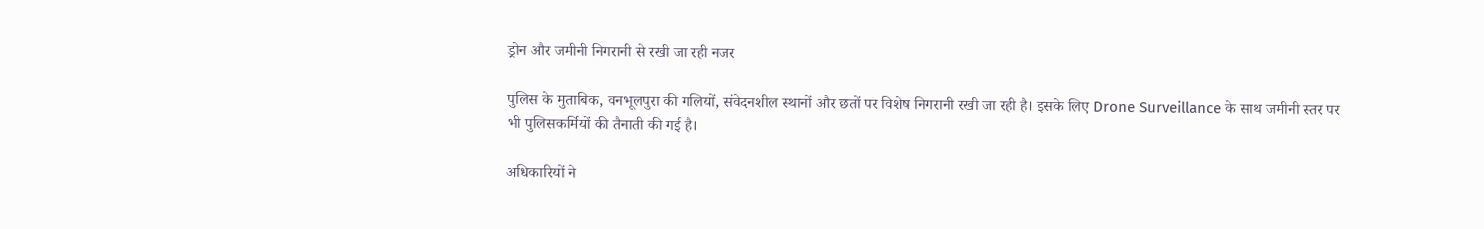ड्रोन और जमीनी निगरानी से रखी जा रही नजर

पुलिस के मुताबिक, वनभूलपुरा की गलियों, संवेदनशील स्थानों और छतों पर विशेष निगरानी रखी जा रही है। इसके लिए Drone Surveillance के साथ जमीनी स्तर पर भी पुलिसकर्मियों की तैनाती की गई है।

अधिकारियों ने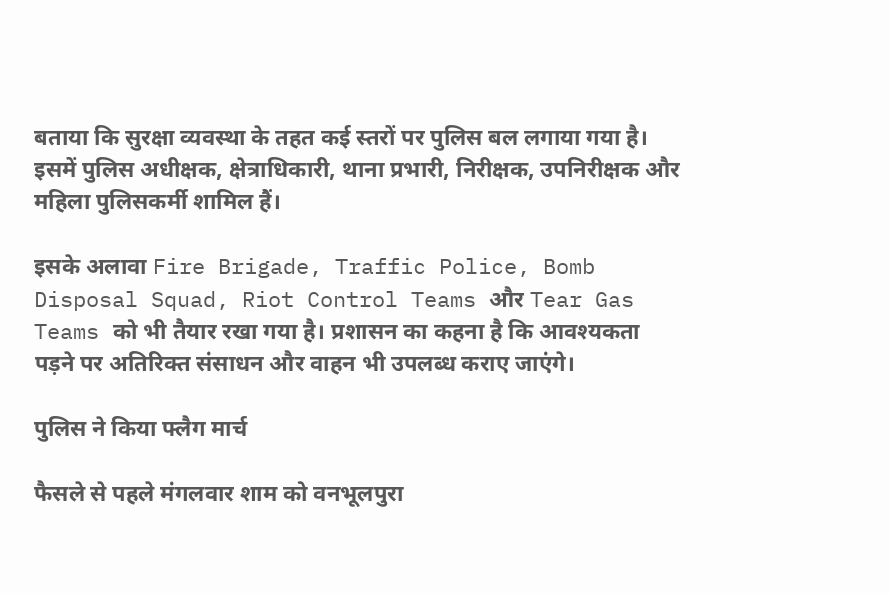बताया कि सुरक्षा व्यवस्था के तहत कई स्तरों पर पुलिस बल लगाया गया है। इसमें पुलिस अधीक्षक, क्षेत्राधिकारी, थाना प्रभारी, निरीक्षक, उपनिरीक्षक और महिला पुलिसकर्मी शामिल हैं।

इसके अलावा Fire Brigade, Traffic Police, Bomb Disposal Squad, Riot Control Teams और Tear Gas Teams को भी तैयार रखा गया है। प्रशासन का कहना है कि आवश्यकता पड़ने पर अतिरिक्त संसाधन और वाहन भी उपलब्ध कराए जाएंगे।

पुलिस ने किया फ्लैग मार्च

फैसले से पहले मंगलवार शाम को वनभूलपुरा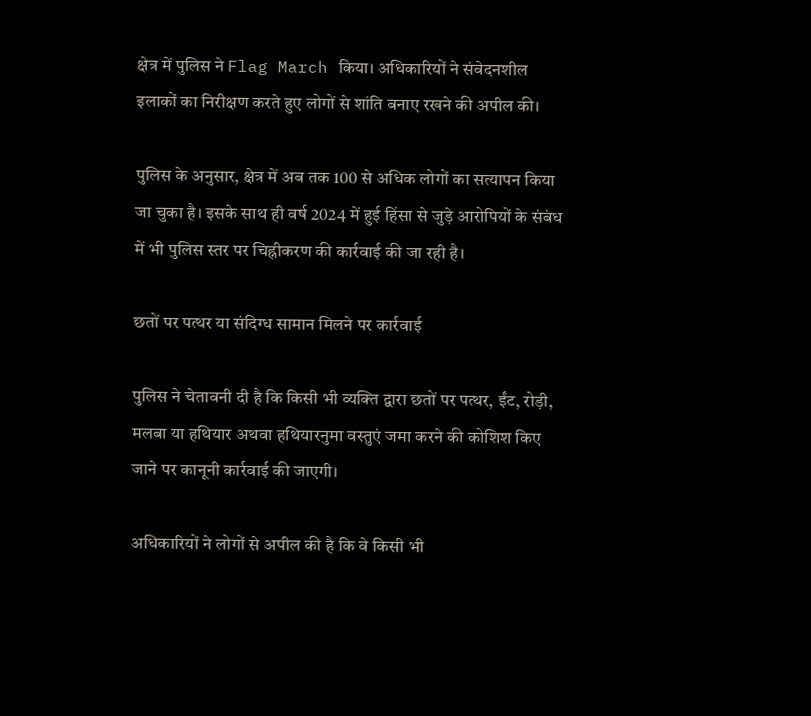क्षेत्र में पुलिस ने Flag March किया। अधिकारियों ने संवेदनशील इलाकों का निरीक्षण करते हुए लोगों से शांति बनाए रखने की अपील की।

पुलिस के अनुसार, क्षेत्र में अब तक 100 से अधिक लोगों का सत्यापन किया जा चुका है। इसके साथ ही वर्ष 2024 में हुई हिंसा से जुड़े आरोपियों के संबंध में भी पुलिस स्तर पर चिह्नीकरण की कार्रवाई की जा रही है।

छतों पर पत्थर या संदिग्ध सामान मिलने पर कार्रवाई

पुलिस ने चेतावनी दी है कि किसी भी व्यक्ति द्वारा छतों पर पत्थर, ईंट, रोड़ी, मलबा या हथियार अथवा हथियारनुमा वस्तुएं जमा करने की कोशिश किए जाने पर कानूनी कार्रवाई की जाएगी।

अधिकारियों ने लोगों से अपील की है कि वे किसी भी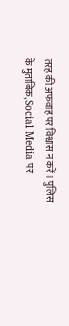तरह की अफवाह पर विश्वास न करें। पुलिस के मुताबिक, Social Media पर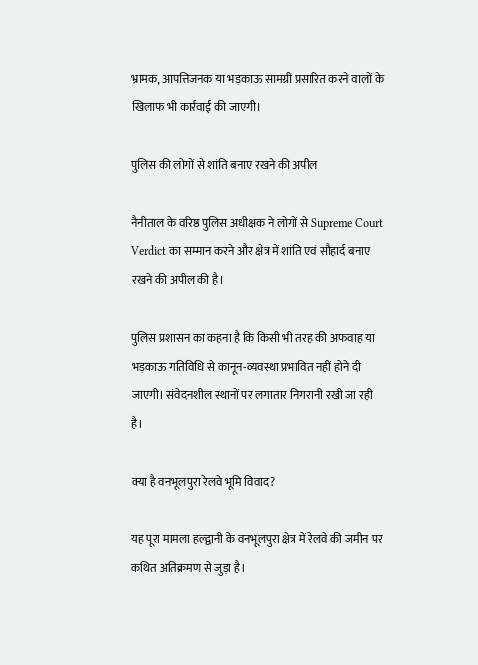भ्रामक, आपत्तिजनक या भड़काऊ सामग्री प्रसारित करने वालों के खिलाफ भी कार्रवाई की जाएगी।

पुलिस की लोगों से शांति बनाए रखने की अपील

नैनीताल के वरिष्ठ पुलिस अधीक्षक ने लोगों से Supreme Court Verdict का सम्मान करने और क्षेत्र में शांति एवं सौहार्द बनाए रखने की अपील की है।

पुलिस प्रशासन का कहना है कि किसी भी तरह की अफवाह या भड़काऊ गतिविधि से कानून-व्यवस्था प्रभावित नहीं होने दी जाएगी। संवेदनशील स्थानों पर लगातार निगरानी रखी जा रही है।

क्या है वनभूलपुरा रेलवे भूमि विवाद?

यह पूरा मामला हल्द्वानी के वनभूलपुरा क्षेत्र में रेलवे की जमीन पर कथित अतिक्रमण से जुड़ा है।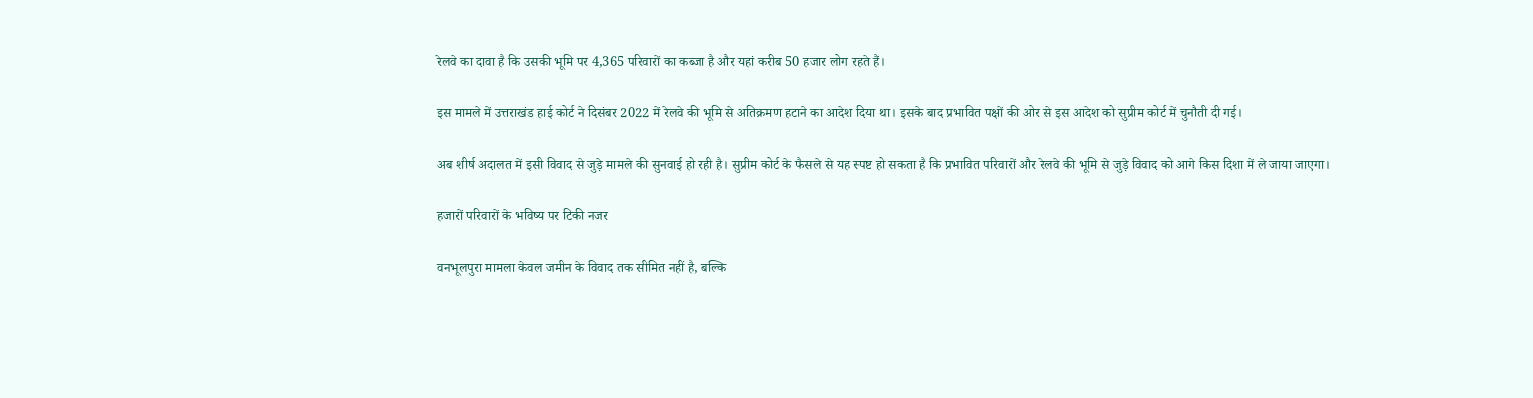रेलवे का दावा है कि उसकी भूमि पर 4,365 परिवारों का कब्जा है और यहां करीब 50 हजार लोग रहते हैं।

इस मामले में उत्तराखंड हाई कोर्ट ने दिसंबर 2022 में रेलवे की भूमि से अतिक्रमण हटाने का आदेश दिया था। इसके बाद प्रभावित पक्षों की ओर से इस आदेश को सुप्रीम कोर्ट में चुनौती दी गई।

अब शीर्ष अदालत में इसी विवाद से जुड़े मामले की सुनवाई हो रही है। सुप्रीम कोर्ट के फैसले से यह स्पष्ट हो सकता है कि प्रभावित परिवारों और रेलवे की भूमि से जुड़े विवाद को आगे किस दिशा में ले जाया जाएगा।

हजारों परिवारों के भविष्य पर टिकी नजर

वनभूलपुरा मामला केवल जमीन के विवाद तक सीमित नहीं है, बल्कि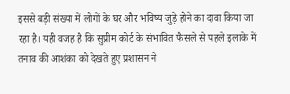इससे बड़ी संख्या में लोगों के घर और भविष्य जुड़े होने का दावा किया जा रहा है। यही वजह है कि सुप्रीम कोर्ट के संभावित फैसले से पहले इलाके में तनाव की आशंका को देखते हुए प्रशासन ने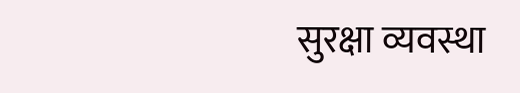सुरक्षा व्यवस्था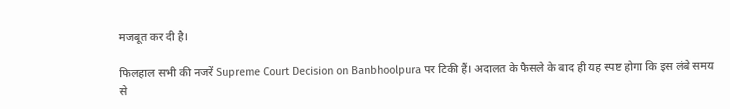मजबूत कर दी है।

फिलहाल सभी की नजरें Supreme Court Decision on Banbhoolpura पर टिकी हैं। अदालत के फैसले के बाद ही यह स्पष्ट होगा कि इस लंबे समय से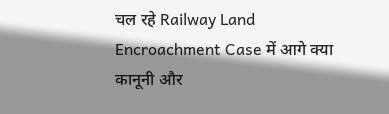चल रहे Railway Land Encroachment Case में आगे क्या कानूनी और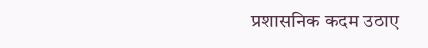प्रशासनिक कदम उठाए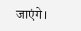जाएंगे।